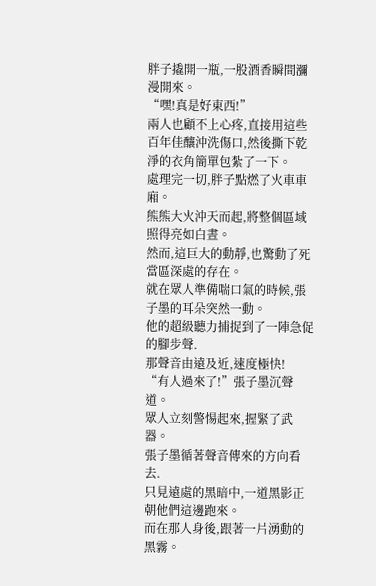胖子撬開一瓶,一股酒香瞬間瀰漫開來。
“嘿!真是好東西!”
兩人也顧不上心疼,直接用這些百年佳釀沖洗傷口,然後撕下乾淨的衣角簡單包紮了一下。
處理完一切,胖子點燃了火車車廂。
熊熊大火沖天而起,將整個區域照得亮如白晝。
然而,這巨大的動靜,也驚動了死當區深處的存在。
就在眾人準備喘口氣的時候,張子墨的耳朵突然一動。
他的超級聽力捕捉到了一陣急促的腳步聲.
那聲音由遠及近,速度極快!
“有人過來了!”張子墨沉聲道。
眾人立刻警惕起來,握緊了武器。
張子墨循著聲音傳來的方向看去.
只見遠處的黑暗中,一道黑影正朝他們這邊跑來。
而在那人身後,跟著一片湧動的黑霧。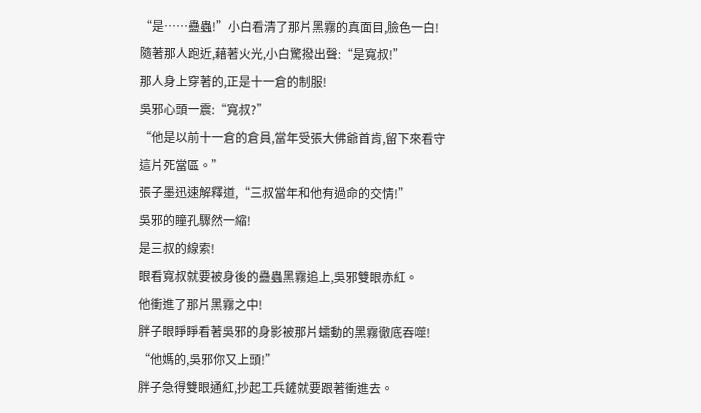“是……蠱蟲!”小白看清了那片黑霧的真面目,臉色一白!
隨著那人跑近,藉著火光,小白驚撥出聲:“是寬叔!”
那人身上穿著的,正是十一倉的制服!
吳邪心頭一震:“寬叔?”
“他是以前十一倉的倉員,當年受張大佛爺首肯,留下來看守這片死當區。”
張子墨迅速解釋道,“三叔當年和他有過命的交情!”
吳邪的瞳孔驟然一縮!
是三叔的線索!
眼看寬叔就要被身後的蠱蟲黑霧追上,吳邪雙眼赤紅。
他衝進了那片黑霧之中!
胖子眼睜睜看著吳邪的身影被那片蠕動的黑霧徹底吞噬!
“他媽的,吳邪你又上頭!”
胖子急得雙眼通紅,抄起工兵鏟就要跟著衝進去。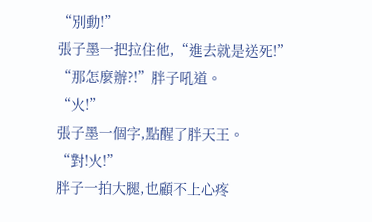“別動!”
張子墨一把拉住他,“進去就是送死!”
“那怎麼辦?!”胖子吼道。
“火!”
張子墨一個字,點醒了胖天王。
“對!火!”
胖子一拍大腿,也顧不上心疼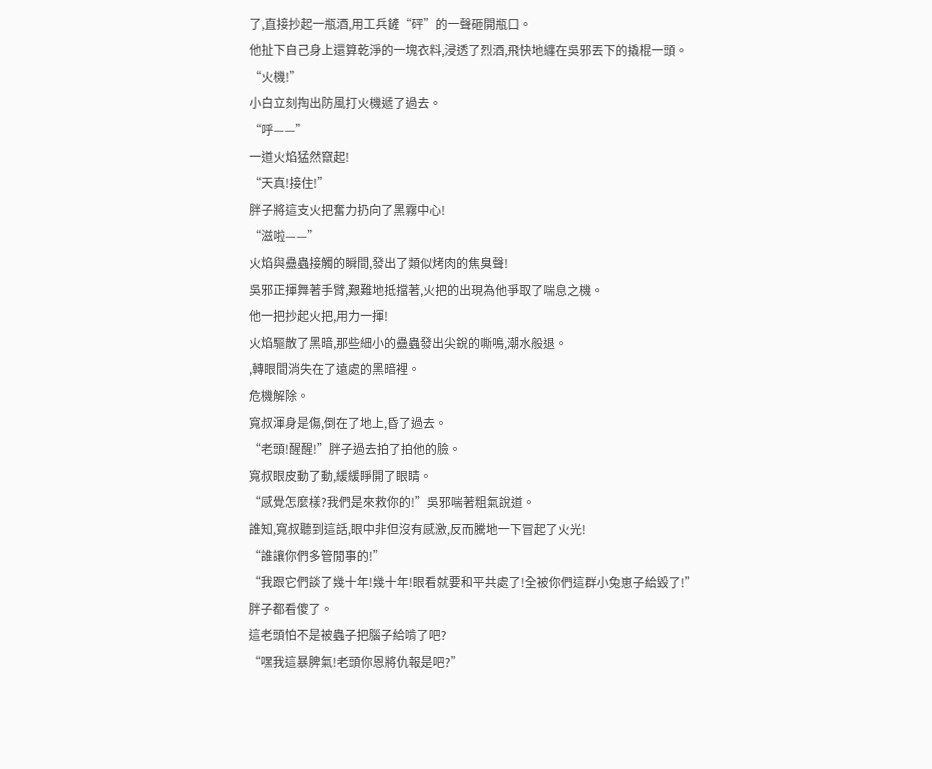了,直接抄起一瓶酒,用工兵鏟“砰”的一聲砸開瓶口。
他扯下自己身上還算乾淨的一塊衣料,浸透了烈酒,飛快地纏在吳邪丟下的撬棍一頭。
“火機!”
小白立刻掏出防風打火機遞了過去。
“呼——”
一道火焰猛然竄起!
“天真!接住!”
胖子將這支火把奮力扔向了黑霧中心!
“滋啦——”
火焰與蠱蟲接觸的瞬間,發出了類似烤肉的焦臭聲!
吳邪正揮舞著手臂,艱難地抵擋著,火把的出現為他爭取了喘息之機。
他一把抄起火把,用力一揮!
火焰驅散了黑暗,那些細小的蠱蟲發出尖銳的嘶鳴,潮水般退。
,轉眼間消失在了遠處的黑暗裡。
危機解除。
寬叔渾身是傷,倒在了地上,昏了過去。
“老頭!醒醒!”胖子過去拍了拍他的臉。
寬叔眼皮動了動,緩緩睜開了眼睛。
“感覺怎麼樣?我們是來救你的!”吳邪喘著粗氣說道。
誰知,寬叔聽到這話,眼中非但沒有感激,反而騰地一下冒起了火光!
“誰讓你們多管閒事的!”
“我跟它們談了幾十年!幾十年!眼看就要和平共處了!全被你們這群小兔崽子給毀了!”
胖子都看傻了。
這老頭怕不是被蟲子把腦子給啃了吧?
“嘿我這暴脾氣!老頭你恩將仇報是吧?”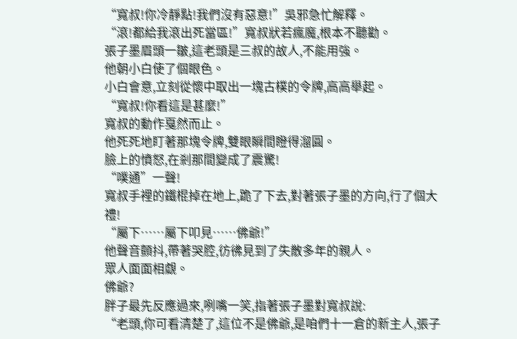“寬叔!你冷靜點!我們沒有惡意!”吳邪急忙解釋。
“滾!都給我滾出死當區!”寬叔狀若瘋魔,根本不聽勸。
張子墨眉頭一皺,這老頭是三叔的故人,不能用強。
他朝小白使了個眼色。
小白會意,立刻從懷中取出一塊古樸的令牌,高高舉起。
“寬叔!你看這是甚麼!”
寬叔的動作戛然而止。
他死死地盯著那塊令牌,雙眼瞬間瞪得溜圓。
臉上的憤怒,在剎那間變成了震驚!
“噗通”一聲!
寬叔手裡的鐵棍掉在地上,跪了下去,對著張子墨的方向,行了個大禮!
“屬下……屬下叩見……佛爺!”
他聲音顫抖,帶著哭腔,彷彿見到了失散多年的親人。
眾人面面相覷。
佛爺?
胖子最先反應過來,咧嘴一笑,指著張子墨對寬叔說:
“老頭,你可看清楚了,這位不是佛爺,是咱們十一倉的新主人,張子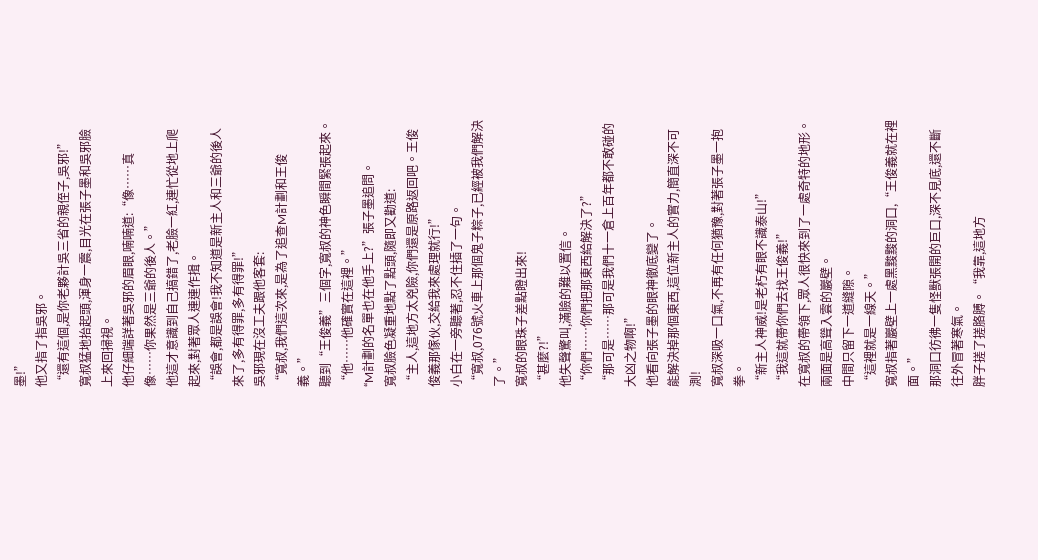墨!”
他又指了指吳邪。
“還有這個,是你老夥計吳三省的親侄子,吳邪!”
寬叔猛地抬起頭,渾身一震,目光在張子墨和吳邪臉上來回掃視。
他仔細端詳著吳邪的眉眼,喃喃道:“像……真像……你果然是三爺的後人。”
他這才意識到自己搞錯了,老臉一紅,連忙從地上爬起來,對著眾人連連作揖。
“誤會,都是誤會!我不知道是新主人和三爺的後人來了,多有得罪,多有得罪!”
吳邪現在沒工夫跟他客套:
“寬叔,我們這次來,是為了追查M計劃和王俊義。”
聽到“王俊義”三個字,寬叔的神色瞬間緊張起來。
“他……他確實在這裡。”
“M計劃的名單也在他手上?”張子墨追問。
寬叔臉色凝重地點了點頭,隨即又勸道:
“主人,這地方太兇險,你們還是原路返回吧。王俊俊義那傢伙,交給我來處理就行!”
小白在一旁聽著,忍不住插了一句。
“寬叔,076號火車上那個鬼子粽子,已經被我們解決了。”
寬叔的眼珠子差點瞪出來!
“甚麼?!”
他失聲驚叫,滿臉的難以置信。
“你們……你們把那東西給解決了?”
“那可是……那可是我們十一倉上百年都不敢碰的大凶之物啊!”
他看向張子墨的眼神徹底變了。
能解決掉那個東西,這位新主人的實力,簡直深不可測!
寬叔深吸一口氣,不再有任何猶豫,對著張子墨一抱拳。
“新主人神威!是老朽有眼不識泰山!”
“我這就帶你們去找王俊義!”
在寬叔的帶領下,眾人很快來到了一處奇特的地形。
兩面是高聳入雲的巖壁。
中間只留下一道縫隙。
“這裡就是一線天。”
寬叔指著巖壁上一處黑黢黢的洞口,“王俊義就在裡面。”
那洞口彷彿一隻怪獸張開的巨口,深不見底,還不斷往外冒著寒氣。
胖子搓了搓胳膊。“我靠,這地方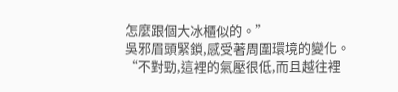怎麼跟個大冰櫃似的。”
吳邪眉頭緊鎖,感受著周圍環境的變化。
“不對勁,這裡的氣壓很低,而且越往裡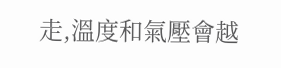走,溫度和氣壓會越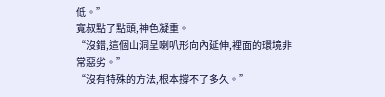低。”
寬叔點了點頭,神色凝重。
“沒錯,這個山洞呈喇叭形向內延伸,裡面的環境非常惡劣。”
“沒有特殊的方法,根本撐不了多久。”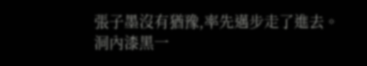張子墨沒有猶豫,率先邁步走了進去。
洞內漆黑一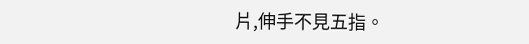片,伸手不見五指。